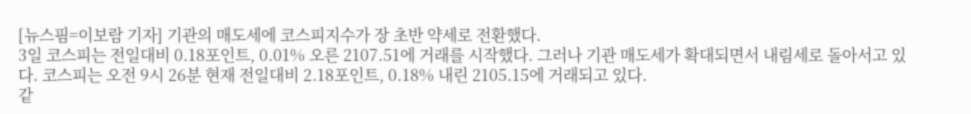[뉴스핌=이보람 기자] 기관의 매도세에 코스피지수가 장 초반 약세로 전환했다.
3일 코스피는 전일대비 0.18포인트, 0.01% 오른 2107.51에 거래를 시작했다. 그러나 기관 매도세가 확대되면서 내림세로 돌아서고 있다. 코스피는 오전 9시 26분 현재 전일대비 2.18포인트, 0.18% 내린 2105.15에 거래되고 있다.
같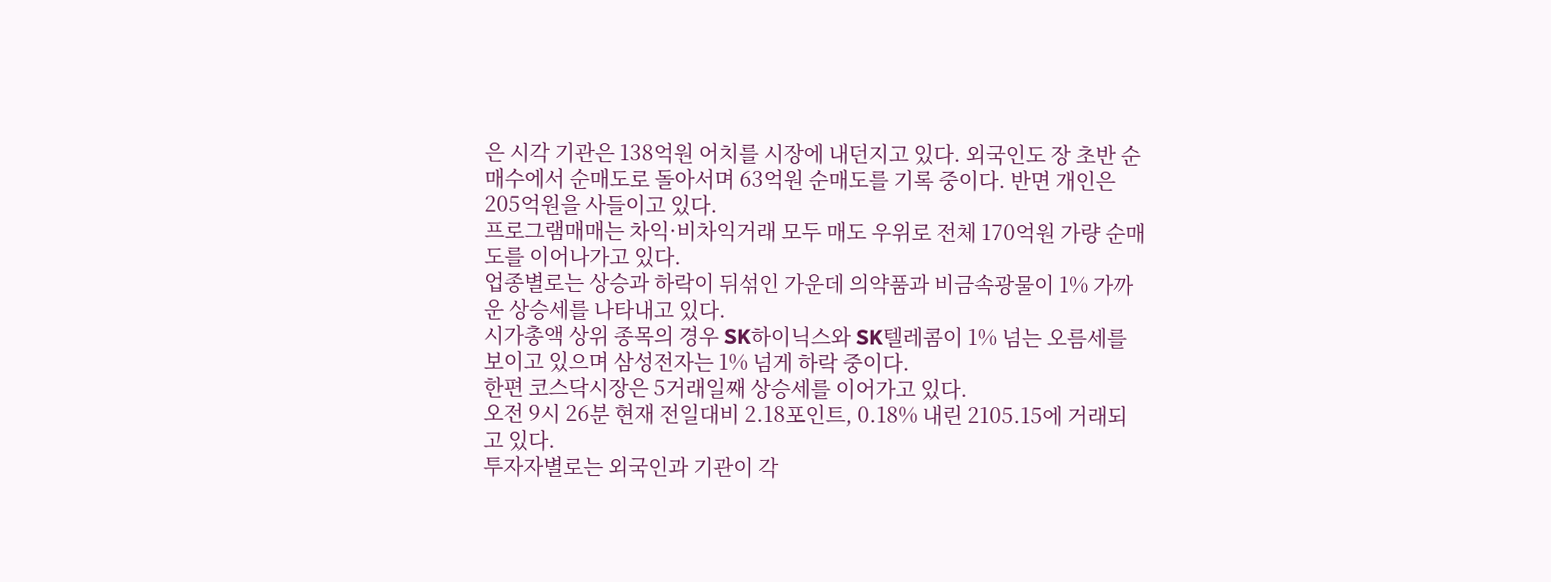은 시각 기관은 138억원 어치를 시장에 내던지고 있다. 외국인도 장 초반 순매수에서 순매도로 돌아서며 63억원 순매도를 기록 중이다. 반면 개인은 205억원을 사들이고 있다.
프로그램매매는 차익·비차익거래 모두 매도 우위로 전체 170억원 가량 순매도를 이어나가고 있다.
업종별로는 상승과 하락이 뒤섞인 가운데 의약품과 비금속광물이 1% 가까운 상승세를 나타내고 있다.
시가총액 상위 종목의 경우 SK하이닉스와 SK텔레콤이 1% 넘는 오름세를 보이고 있으며 삼성전자는 1% 넘게 하락 중이다.
한편 코스닥시장은 5거래일째 상승세를 이어가고 있다.
오전 9시 26분 현재 전일대비 2.18포인트, 0.18% 내린 2105.15에 거래되고 있다.
투자자별로는 외국인과 기관이 각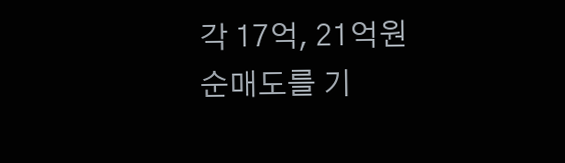각 17억, 21억원 순매도를 기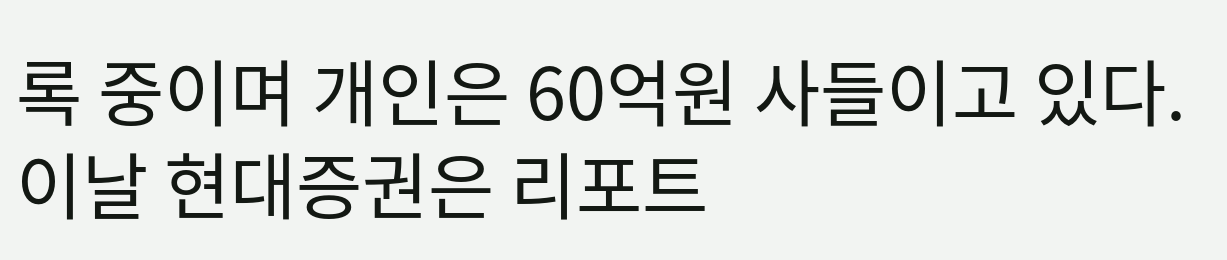록 중이며 개인은 60억원 사들이고 있다.
이날 현대증권은 리포트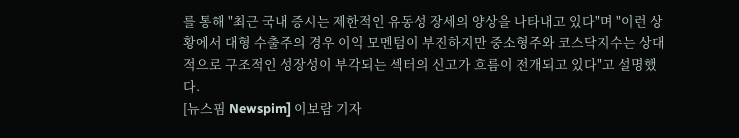를 통해 "최근 국내 증시는 제한적인 유동성 장세의 양상을 나타내고 있다"며 "이런 상황에서 대형 수출주의 경우 이익 모멘텀이 부진하지만 중소형주와 코스닥지수는 상대적으로 구조적인 성장성이 부각되는 섹터의 신고가 흐름이 전개되고 있다"고 설명했다.
[뉴스핌 Newspim] 이보람 기자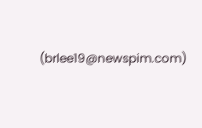(brlee19@newspim.com)